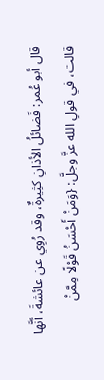قال أبو عُمر: فَضائلُ الأذانِ كثِيرةٌ، وقد رُوِي عن عائشةَ، أنَّها قالت، في قولِ الله عزَّ وجلَّ: {وَمَنْ أَحْسَنُ قَوْلًا مِمَّنْ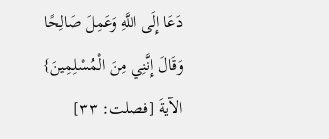دَعَا إِلَى اللَّهِ وَعَمِلَ صَالِحًا وَقَالَ إِنَّنِي مِنَ الْمُسْلِمِينَ} الآيةَ [فصلت: ٣٣]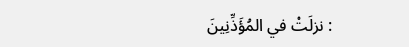: نزلَتْ في المُؤَذِّنِينَ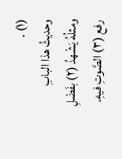(١) .
وحديثُ هذا البابِ ومثلُهُ يَشْهدُ (٢) بفَضْلِ رفع (٣) الصَّوتِ فيهِ.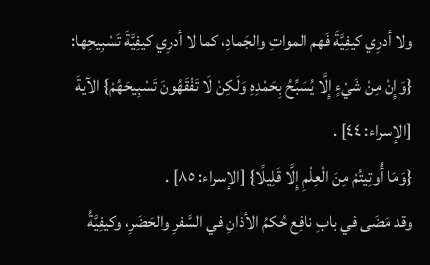ولا أدرِي كيفِيَّةَ فَهم المواتِ والجَمادِ، كما لا أدرِي كيفِيَّةَ تَسْبِيحِها: {وَإِنْ مِنْ شَيْءٍ إِلَّا يُسَبِّحُ بِحَمْدِهِ وَلَكِنْ لَا تَفْقَهُونَ تَسْبِيحَهُمْ} الآيةَ [الإسراء: ٤٤] .
{وَمَا أُوتِيتُمْ مِنَ الْعِلْمِ إِلَّا قَلِيلًا} [الإسراء: ٨٥] .
وقد مَضَى في بابِ نافِع حُكمُ الأذانِ في السَّفرِ والحَضَرِ، وكيفِيَّةُ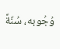وُجُوبه، سُنّةً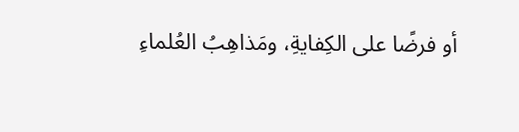أو فرضًا على الكِفايةِ، ومَذاهِبُ العُلماءِ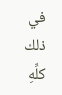في ذلك كلِّهِ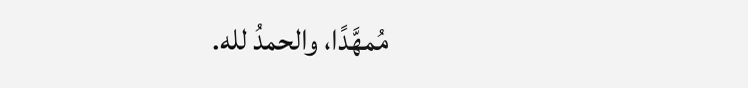مُمهَّدًا، والحمدُ لله.